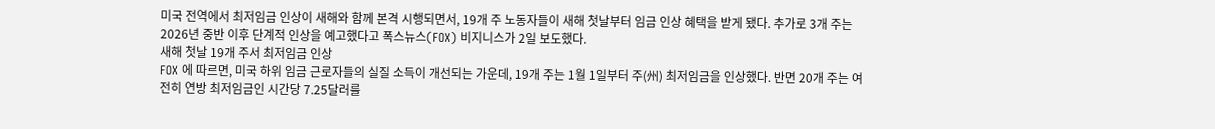미국 전역에서 최저임금 인상이 새해와 함께 본격 시행되면서, 19개 주 노동자들이 새해 첫날부터 임금 인상 혜택을 받게 됐다. 추가로 3개 주는 2026년 중반 이후 단계적 인상을 예고했다고 폭스뉴스(FOX) 비지니스가 2일 보도했다.
새해 첫날 19개 주서 최저임금 인상
FOX 에 따르면, 미국 하위 임금 근로자들의 실질 소득이 개선되는 가운데, 19개 주는 1월 1일부터 주(州) 최저임금을 인상했다. 반면 20개 주는 여전히 연방 최저임금인 시간당 7.25달러를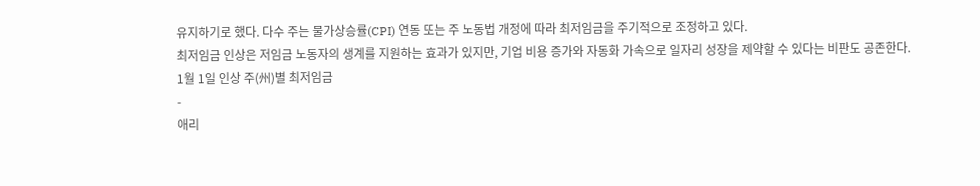유지하기로 했다. 다수 주는 물가상승률(CPI) 연동 또는 주 노동법 개정에 따라 최저임금을 주기적으로 조정하고 있다.
최저임금 인상은 저임금 노동자의 생계를 지원하는 효과가 있지만, 기업 비용 증가와 자동화 가속으로 일자리 성장을 제약할 수 있다는 비판도 공존한다.
1월 1일 인상 주(州)별 최저임금
-
애리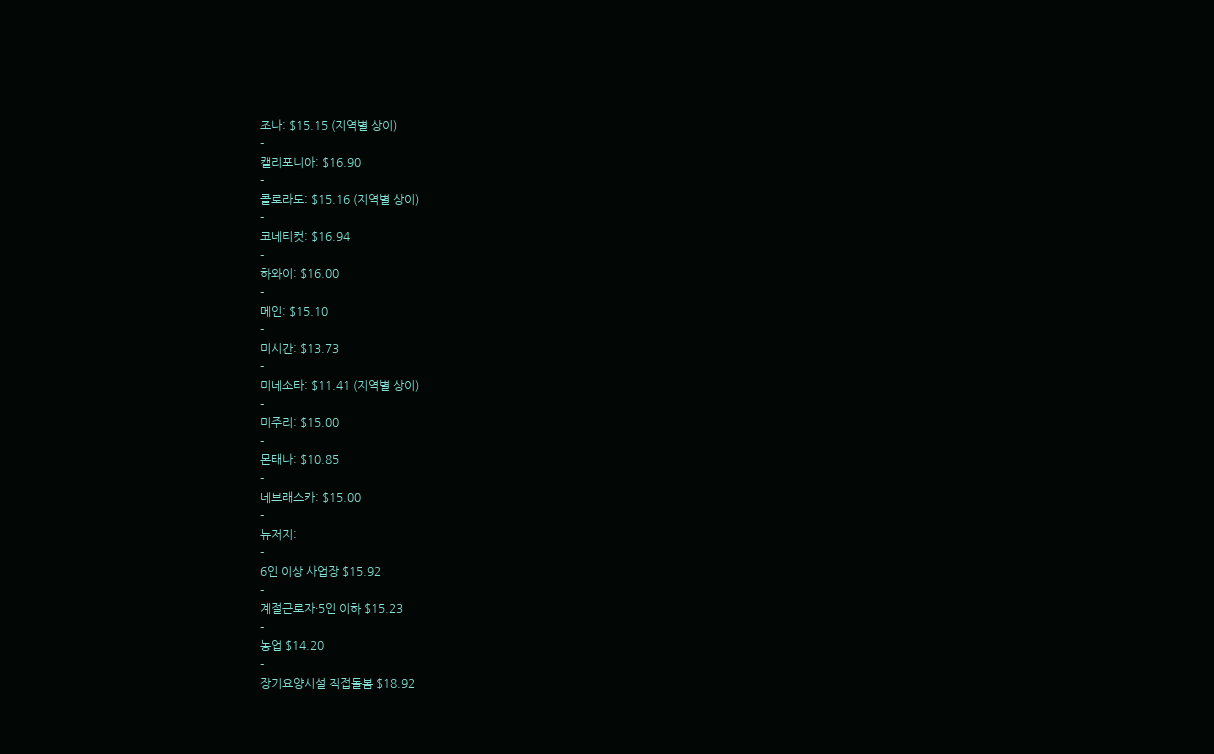조나: $15.15 (지역별 상이)
-
캘리포니아: $16.90
-
콜로라도: $15.16 (지역별 상이)
-
코네티컷: $16.94
-
하와이: $16.00
-
메인: $15.10
-
미시간: $13.73
-
미네소타: $11.41 (지역별 상이)
-
미주리: $15.00
-
몬태나: $10.85
-
네브래스카: $15.00
-
뉴저지:
-
6인 이상 사업장 $15.92
-
계절근로자·5인 이하 $15.23
-
농업 $14.20
-
장기요양시설 직접돌봄 $18.92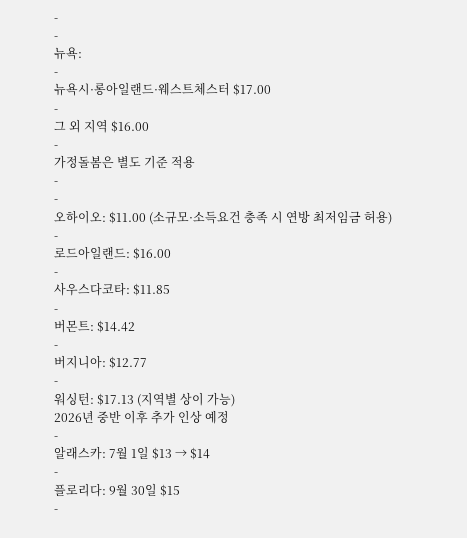-
-
뉴욕:
-
뉴욕시·롱아일랜드·웨스트체스터 $17.00
-
그 외 지역 $16.00
-
가정돌봄은 별도 기준 적용
-
-
오하이오: $11.00 (소규모·소득요건 충족 시 연방 최저임금 허용)
-
로드아일랜드: $16.00
-
사우스다코타: $11.85
-
버몬트: $14.42
-
버지니아: $12.77
-
워싱턴: $17.13 (지역별 상이 가능)
2026년 중반 이후 추가 인상 예정
-
알래스카: 7월 1일 $13 → $14
-
플로리다: 9월 30일 $15
-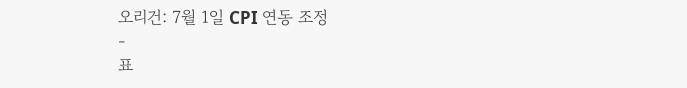오리건: 7월 1일 CPI 연동 조정
-
표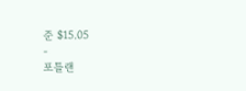준 $15.05
-
포틀랜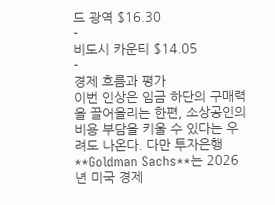드 광역 $16.30
-
비도시 카운티 $14.05
-
경제 흐름과 평가
이번 인상은 임금 하단의 구매력을 끌어올리는 한편, 소상공인의 비용 부담을 키울 수 있다는 우려도 나온다. 다만 투자은행 **Goldman Sachs**는 2026년 미국 경제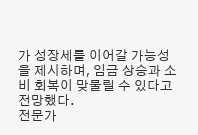가 성장세를 이어갈 가능성을 제시하며, 임금 상승과 소비 회복이 맞물릴 수 있다고 전망했다.
전문가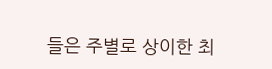들은 주별로 상이한 최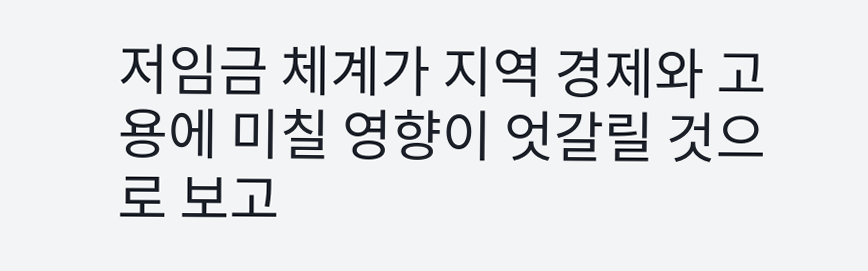저임금 체계가 지역 경제와 고용에 미칠 영향이 엇갈릴 것으로 보고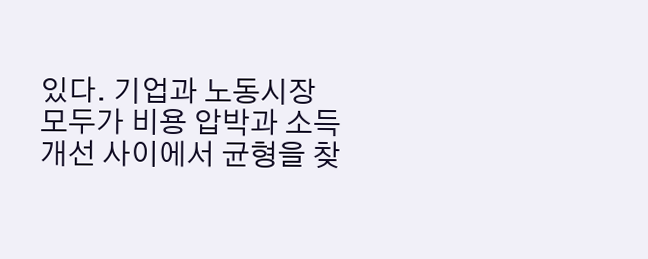있다. 기업과 노동시장 모두가 비용 압박과 소득 개선 사이에서 균형을 찾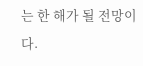는 한 해가 될 전망이다.